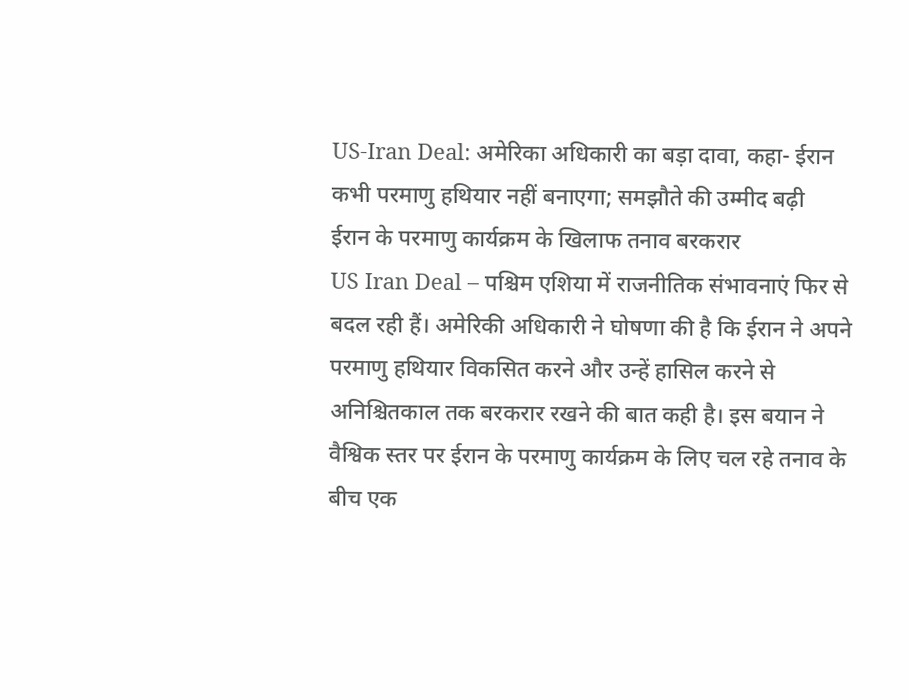US-Iran Deal: अमेरिका अधिकारी का बड़ा दावा, कहा- ईरान कभी परमाणु हथियार नहीं बनाएगा; समझौते की उम्मीद बढ़ी
ईरान के परमाणु कार्यक्रम के खिलाफ तनाव बरकरार
US Iran Deal – पश्चिम एशिया में राजनीतिक संभावनाएं फिर से बदल रही हैं। अमेरिकी अधिकारी ने घोषणा की है कि ईरान ने अपने परमाणु हथियार विकसित करने और उन्हें हासिल करने से अनिश्चितकाल तक बरकरार रखने की बात कही है। इस बयान ने वैश्विक स्तर पर ईरान के परमाणु कार्यक्रम के लिए चल रहे तनाव के बीच एक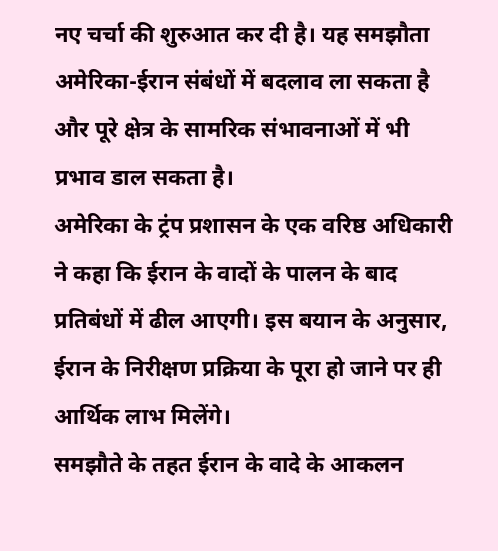नए चर्चा की शुरुआत कर दी है। यह समझौता अमेरिका-ईरान संबंधों में बदलाव ला सकता है और पूरे क्षेत्र के सामरिक संभावनाओं में भी प्रभाव डाल सकता है।
अमेरिका के ट्रंप प्रशासन के एक वरिष्ठ अधिकारी ने कहा कि ईरान के वादों के पालन के बाद प्रतिबंधों में ढील आएगी। इस बयान के अनुसार, ईरान के निरीक्षण प्रक्रिया के पूरा हो जाने पर ही आर्थिक लाभ मिलेंगे।
समझौते के तहत ईरान के वादे के आकलन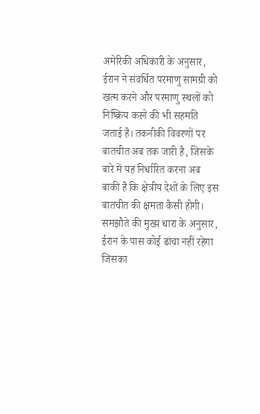अमेरिकी अधिकारी के अनुसार, ईरान ने संवर्धित परमाणु सामग्री को खत्म करने और परमाणु स्थलों को निष्क्रिय करने की भी सहमति जताई है। तकनीकी विवरणों पर बातचीत अब तक जारी है, जिसके बारे में यह निर्धारित करना अब बाकी है कि क्षेत्रीय देशों के लिए इस बातचीत की क्षमता कैसी होगी।
समझौते की मुख्य धारा के अनुसार, ईरान के पास कोई ढांचा नहीं रहेगा जिसका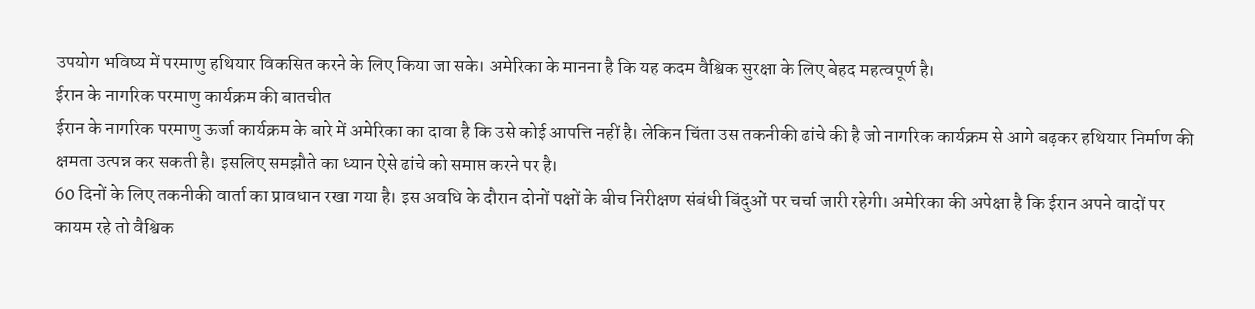उपयोग भविष्य में परमाणु हथियार विकसित करने के लिए किया जा सके। अमेरिका के मानना है कि यह कदम वैश्विक सुरक्षा के लिए बेहद महत्वपूर्ण है।
ईरान के नागरिक परमाणु कार्यक्रम की बातचीत
ईरान के नागरिक परमाणु ऊर्जा कार्यक्रम के बारे में अमेरिका का दावा है कि उसे कोई आपत्ति नहीं है। लेकिन चिंता उस तकनीकी ढांचे की है जो नागरिक कार्यक्रम से आगे बढ़कर हथियार निर्माण की क्षमता उत्पन्न कर सकती है। इसलिए समझौते का ध्यान ऐसे ढांचे को समाप्त करने पर है।
60 दिनों के लिए तकनीकी वार्ता का प्रावधान रखा गया है। इस अवधि के दौरान दोनों पक्षों के बीच निरीक्षण संबंधी बिंदुओं पर चर्चा जारी रहेगी। अमेरिका की अपेक्षा है कि ईरान अपने वादों पर कायम रहे तो वैश्विक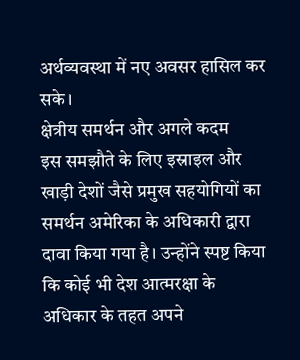अर्थव्यवस्था में नए अवसर हासिल कर सके।
क्षेत्रीय समर्थन और अगले कदम
इस समझौते के लिए इस्राइल और खाड़ी देशों जैसे प्रमुख सहयोगियों का समर्थन अमेरिका के अधिकारी द्वारा दावा किया गया है। उन्होंने स्पष्ट किया कि कोई भी देश आत्मरक्षा के अधिकार के तहत अपने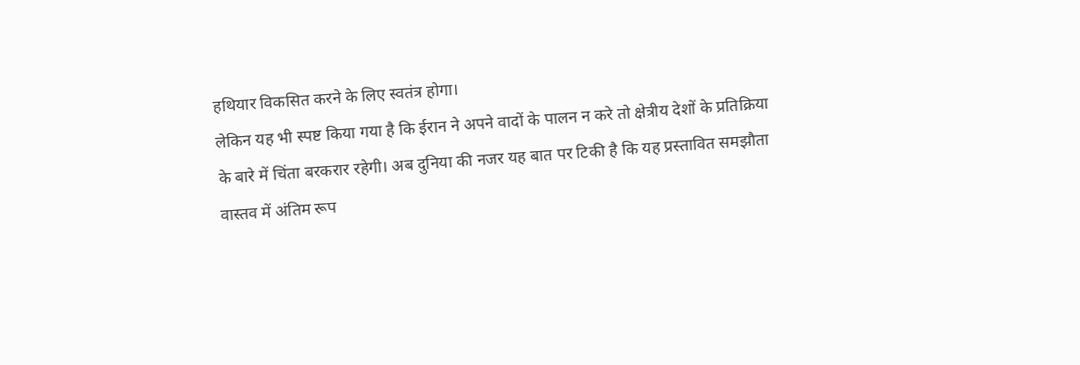हथियार विकसित करने के लिए स्वतंत्र होगा।
लेकिन यह भी स्पष्ट किया गया है कि ईरान ने अपने वादों के पालन न करे तो क्षेत्रीय देशों के प्रतिक्रिया के बारे में चिंता बरकरार रहेगी। अब दुनिया की नजर यह बात पर टिकी है कि यह प्रस्तावित समझौता वास्तव में अंतिम रूप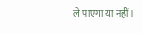ले पाएगा या नहीं।